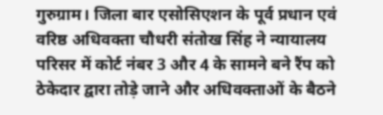गुरुग्राम। जिला बार एसोसिएशन के पूर्व प्रधान एवं वरिष्ठ अधिवक्ता चौधरी संतोख सिंह ने न्यायालय परिसर में कोर्ट नंबर 3 और 4 के सामने बने रैंप को ठेकेदार द्वारा तोड़े जाने और अधिवक्ताओं के बैठने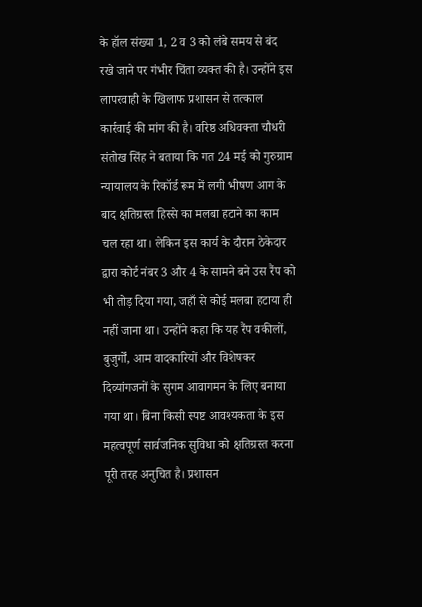के हॉल संख्या 1, 2 व 3 को लंबे समय से बंद रखे जाने पर गंभीर चिंता व्यक्त की है। उन्होंने इस लापरवाही के खिलाफ प्रशासन से तत्काल कार्रवाई की मांग की है। वरिष्ठ अधिवक्ता चौधरी संतोख सिंह ने बताया कि गत 24 मई को गुरुग्राम न्यायालय के रिकॉर्ड रूम में लगी भीषण आग के बाद क्षतिग्रस्त हिस्से का मलबा हटाने का काम चल रहा था। लेकिन इस कार्य के दौरान ठेकेदार द्वारा कोर्ट नंबर 3 और 4 के सामने बने उस रैंप को भी तोड़ दिया गया, जहाँ से कोई मलबा हटाया ही नहीं जाना था। उन्होंने कहा कि यह रैंप वकीलों, बुजुर्गों, आम वादकारियों और विशेषकर दिव्यांगजनों के सुगम आवागमन के लिए बनाया गया था। बिना किसी स्पष्ट आवश्यकता के इस महत्वपूर्ण सार्वजनिक सुविधा को क्षतिग्रस्त करना पूरी तरह अनुचित है। प्रशासन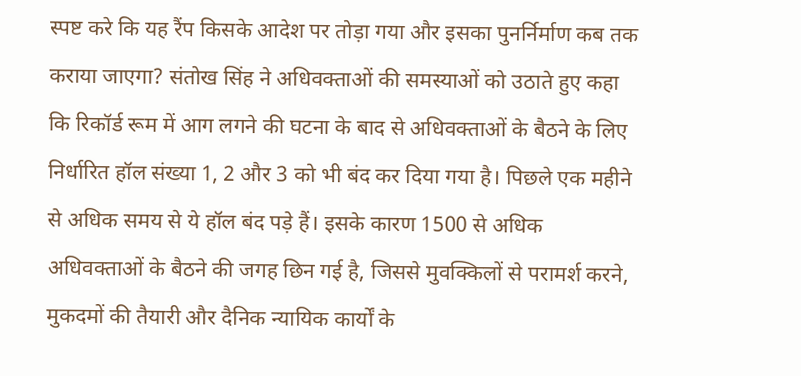स्पष्ट करे कि यह रैंप किसके आदेश पर तोड़ा गया और इसका पुनर्निर्माण कब तक कराया जाएगा? संतोख सिंह ने अधिवक्ताओं की समस्याओं को उठाते हुए कहा कि रिकॉर्ड रूम में आग लगने की घटना के बाद से अधिवक्ताओं के बैठने के लिए निर्धारित हॉल संख्या 1, 2 और 3 को भी बंद कर दिया गया है। पिछले एक महीने से अधिक समय से ये हॉल बंद पड़े हैं। इसके कारण 1500 से अधिक अधिवक्ताओं के बैठने की जगह छिन गई है, जिससे मुवक्किलों से परामर्श करने, मुकदमों की तैयारी और दैनिक न्यायिक कार्यों के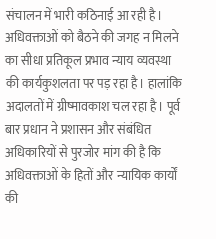संचालन में भारी कठिनाई आ रही है। अधिवक्ताओं को बैठने की जगह न मिलने का सीधा प्रतिकूल प्रभाव न्याय व्यवस्था की कार्यकुशलता पर पड़ रहा है। हालांकि अदालतों में ग्रीष्मावकाश चल रहा है। पूर्व बार प्रधान ने प्रशासन और संबंधित अधिकारियों से पुरजोर मांग की है कि अधिवक्ताओं के हितों और न्यायिक कार्यों की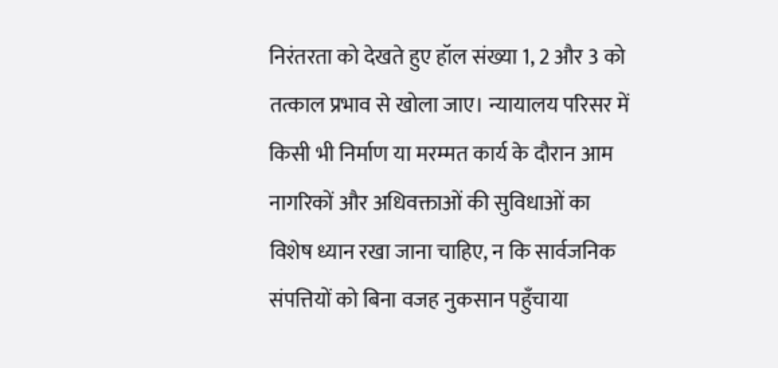निरंतरता को देखते हुए हॉल संख्या 1, 2 और 3 को तत्काल प्रभाव से खोला जाए। न्यायालय परिसर में किसी भी निर्माण या मरम्मत कार्य के दौरान आम नागरिकों और अधिवक्ताओं की सुविधाओं का विशेष ध्यान रखा जाना चाहिए, न कि सार्वजनिक संपत्तियों को बिना वजह नुकसान पहुँचाया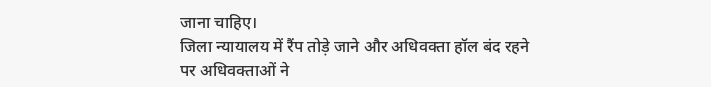जाना चाहिए।
जिला न्यायालय में रैंप तोड़े जाने और अधिवक्ता हॉल बंद रहने पर अधिवक्ताओं ने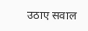उठाए सवाल